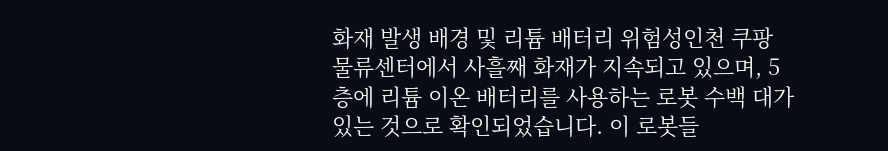화재 발생 배경 및 리튬 배터리 위험성인천 쿠팡 물류센터에서 사흘째 화재가 지속되고 있으며, 5층에 리튬 이온 배터리를 사용하는 로봇 수백 대가 있는 것으로 확인되었습니다. 이 로봇들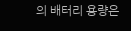의 배터리 용량은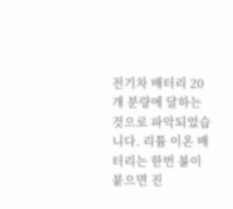전기차 배터리 20개 분량에 달하는 것으로 파악되었습니다. 리튬 이온 배터리는 한번 불이 붙으면 진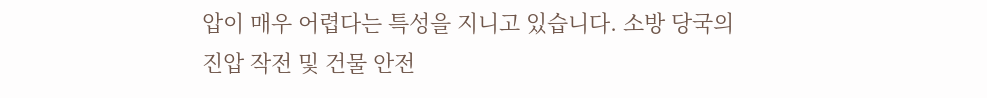압이 매우 어렵다는 특성을 지니고 있습니다. 소방 당국의 진압 작전 및 건물 안전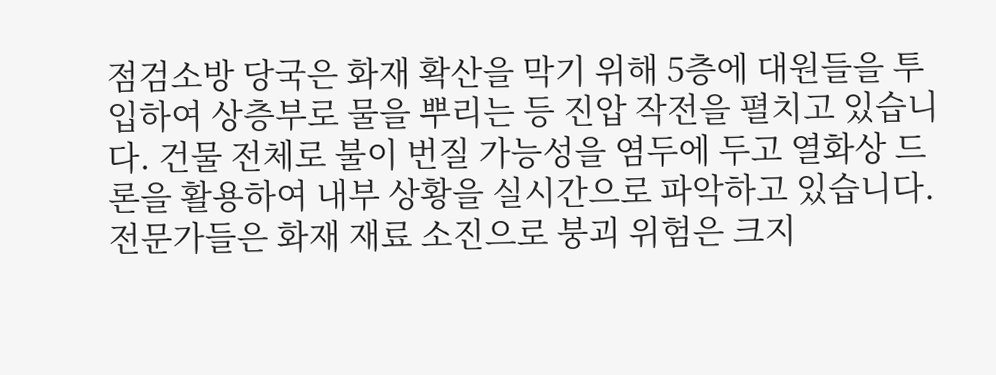점검소방 당국은 화재 확산을 막기 위해 5층에 대원들을 투입하여 상층부로 물을 뿌리는 등 진압 작전을 펼치고 있습니다. 건물 전체로 불이 번질 가능성을 염두에 두고 열화상 드론을 활용하여 내부 상황을 실시간으로 파악하고 있습니다. 전문가들은 화재 재료 소진으로 붕괴 위험은 크지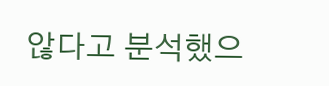않다고 분석했으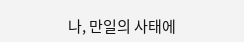나, 만일의 사태에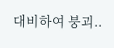대비하여 붕괴..